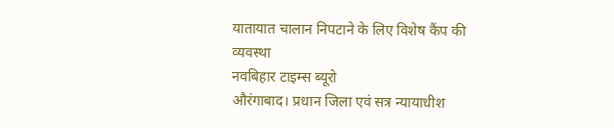यातायात चालान निपटाने के लिए विशेष कैंप की व्यवस्था
नवबिहार टाइम्स ब्यूरो
औरंगाबाद। प्रधान जिला एवं सत्र न्यायाधीश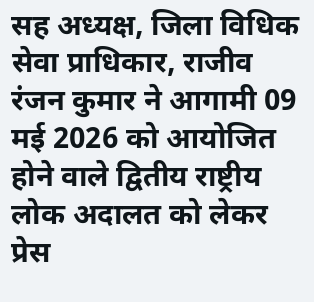सह अध्यक्ष, जिला विधिक सेवा प्राधिकार, राजीव रंजन कुमार ने आगामी 09 मई 2026 को आयोजित होने वाले द्वितीय राष्ट्रीय लोक अदालत को लेकर प्रेस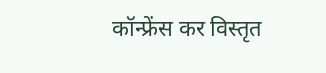कॉन्फ्रेंस कर विस्तृत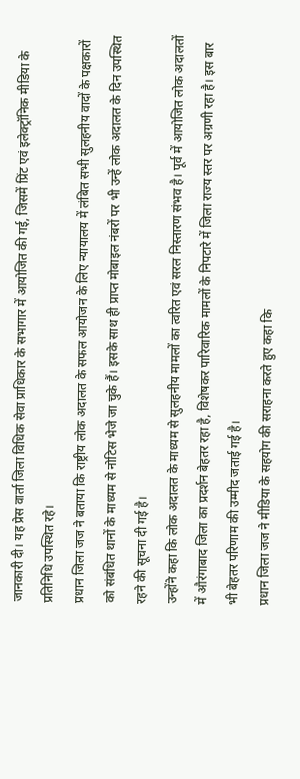जानकारी दी। यह प्रेस वार्ता जिला विधिक सेवा प्राधिकार के सभागार में आयोजित की गई, जिसमें प्रिंट एवं इलेक्ट्रॉनिक मीडिया के प्रतिनिधि उपस्थित रहे।
प्रधान जिला जज ने बताया कि राष्ट्रीय लोक अदालत के सफल आयोजन के लिए न्यायालय में लंबित सभी सुलहनीय वादों के पक्षकारों को संबंधित थानों के माध्यम से नोटिस भेजे जा चुके हैं। इसके साथ ही प्राप्त मोबाइल नंबरों पर भी उन्हें लोक अदालत के दिन उपस्थित रहने की सूचना दी गई है।
उन्होंने कहा कि लोक अदालत के माध्यम से सुलहनीय मामलों का त्वरित एवं सरल निस्तारण संभव है। पूर्व में आयोजित लोक अदालतों में औरंगाबाद जिला का प्रदर्शन बेहतर रहा है, विशेषकर पारिवारिक मामलों के निपटारे में जिला राज्य स्तर पर अग्रणी रहा है। इस बार भी बेहतर परिणाम की उम्मीद जताई गई है।
प्रधान जिला जज ने मीडिया के सहयोग की सराहना करते हुए कहा कि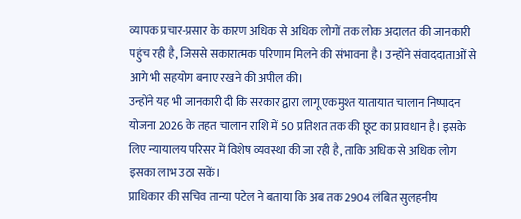व्यापक प्रचार-प्रसार के कारण अधिक से अधिक लोगों तक लोक अदालत की जानकारी पहुंच रही है, जिससे सकारात्मक परिणाम मिलने की संभावना है। उन्होंने संवाददाताओं से आगे भी सहयोग बनाए रखने की अपील की।
उन्होंने यह भी जानकारी दी कि सरकार द्वारा लागू एकमुश्त यातायात चालान निष्पादन योजना 2026 के तहत चालान राशि में 50 प्रतिशत तक की छूट का प्रावधान है। इसके लिए न्यायालय परिसर में विशेष व्यवस्था की जा रही है, ताकि अधिक से अधिक लोग इसका लाभ उठा सकें।
प्राधिकार की सचिव तान्या पटेल ने बताया कि अब तक 2904 लंबित सुलहनीय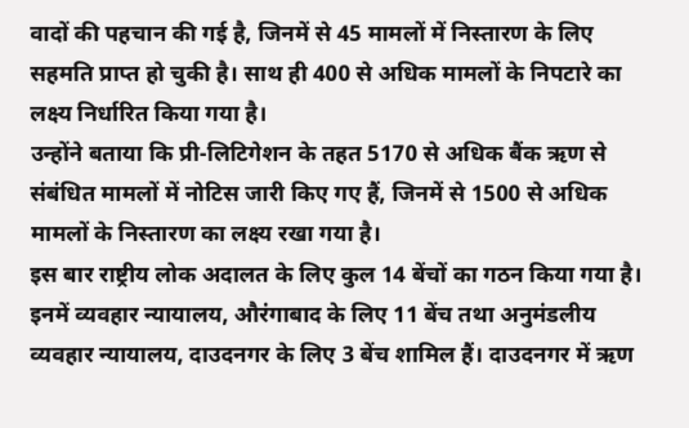वादों की पहचान की गई है, जिनमें से 45 मामलों में निस्तारण के लिए सहमति प्राप्त हो चुकी है। साथ ही 400 से अधिक मामलों के निपटारे का लक्ष्य निर्धारित किया गया है।
उन्होंने बताया कि प्री-लिटिगेशन के तहत 5170 से अधिक बैंक ऋण से संबंधित मामलों में नोटिस जारी किए गए हैं, जिनमें से 1500 से अधिक मामलों के निस्तारण का लक्ष्य रखा गया है।
इस बार राष्ट्रीय लोक अदालत के लिए कुल 14 बेंचों का गठन किया गया है। इनमें व्यवहार न्यायालय, औरंगाबाद के लिए 11 बेंच तथा अनुमंडलीय व्यवहार न्यायालय, दाउदनगर के लिए 3 बेंच शामिल हैं। दाउदनगर में ऋण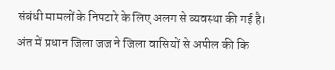संबंधी मामलों के निपटारे के लिए अलग से व्यवस्था की गई है।
अंत में प्रधान जिला जज ने जिला वासियों से अपील की कि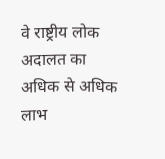वे राष्ट्रीय लोक अदालत का अधिक से अधिक लाभ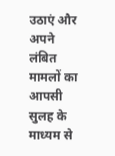उठाएं और अपने लंबित मामलों का आपसी सुलह के माध्यम से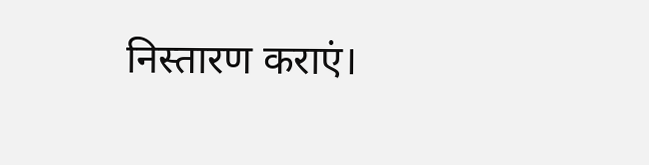निस्तारण कराएं।